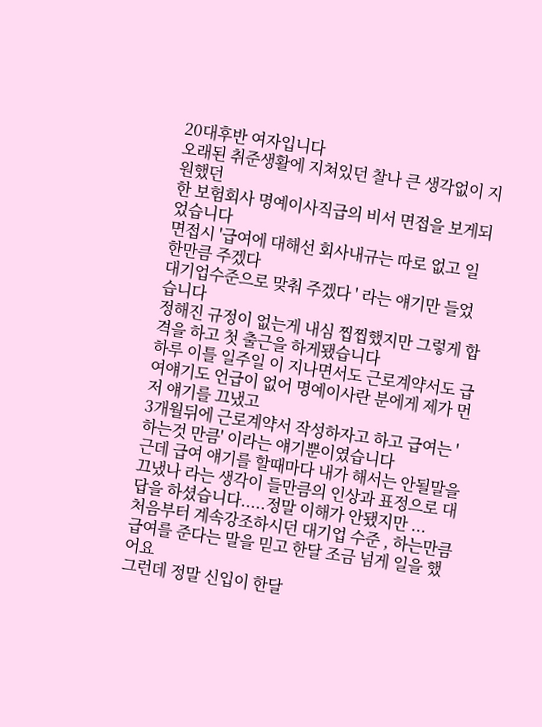20대후반 여자입니다
오래된 취준생활에 지쳐있던 찰나 큰 생각없이 지원했던
한 보험회사 명예이사직급의 비서 면접을 보게되었습니다
면접시 '급여에 대해선 회사내규는 따로 없고 일한만큼 주겠다
대기업수준으로 맞춰 주겠다 ' 라는 얘기만 들었습니다
정해진 규정이 없는게 내심 찝찝했지만 그렇게 합격을 하고 첫 출근을 하게됐습니다
하루 이틀 일주일 이 지나면서도 근로계약서도 급여얘기도 언급이 없어 명예이사란 분에게 제가 먼저 얘기를 끄냈고
3개월뒤에 근로계약서 작성하자고 하고 급여는 '하는것 만큼' 이라는 얘기뿐이였습니다
근데 급여 얘기를 할때마다 내가 해서는 안될말을 끄냈나 라는 생각이 들만큼의 인상과 표정으로 대답을 하셨습니다.....정말 이해가 안됐지만 ...
처음부터 계속강조하시던 대기업 수준 , 하는만큼 급여를 준다는 말을 믿고 한달 조금 넘게 일을 했어요
그런데 정말 신입이 한달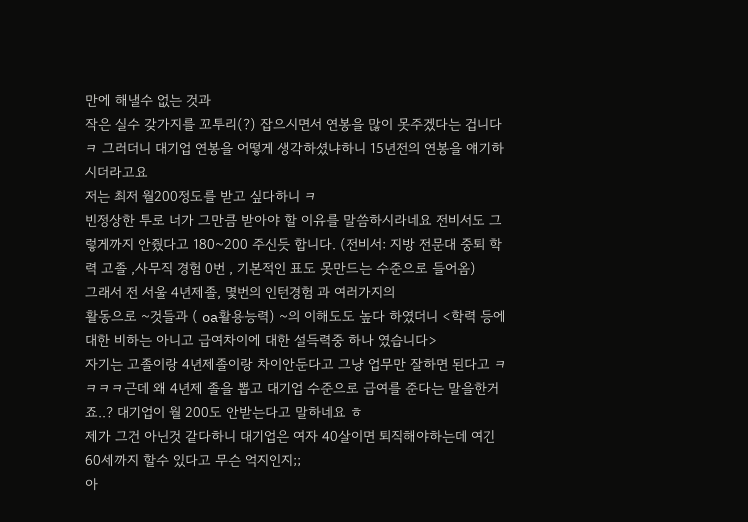만에 해낼수 없는 것과
작은 실수 갖가지를 꼬투리(?) 잡으시면서 연봉을 많이 못주겠다는 겁니다 ㅋ 그러더니 대기업 연봉을 어떻게 생각하셨냐하니 15년전의 연봉을 얘기하시더라고요
저는 최저 월200정도를 받고 싶다하니 ㅋ
빈정상한 투로 너가 그만큼 받아야 할 이유를 말씀하시라네요 전비서도 그렇게까지 안줬다고 180~200 주신듯 합니다. (전비서: 지방 전문대 중퇴 학력 고졸 ,사무직 경험 0번 , 기본적인 표도 못만드는 수준으로 들어옴)
그래서 전 서울 4년제졸, 몇번의 인턴경험 과 여러가지의
활동으로 ~것들과 ( oa활용능력) ~의 이해도도 높다 하였더니 <학력 등에 대한 비하는 아니고 급여차이에 대한 설득력중 하나 였습니다>
자기는 고졸이랑 4년제졸이랑 차이안둔다고 그냥 업무만 잘하면 된다고 ㅋㅋㅋㅋ근데 왜 4년제 졸을 뽑고 대기업 수준으로 급여를 준다는 말을한거죠..? 대기업이 월 200도 안받는다고 말하네요 ㅎ
제가 그건 아닌것 같다하니 대기업은 여자 40살이면 퇴직해야하는데 여긴 60세까지 할수 있다고 무슨 억지인지;;
아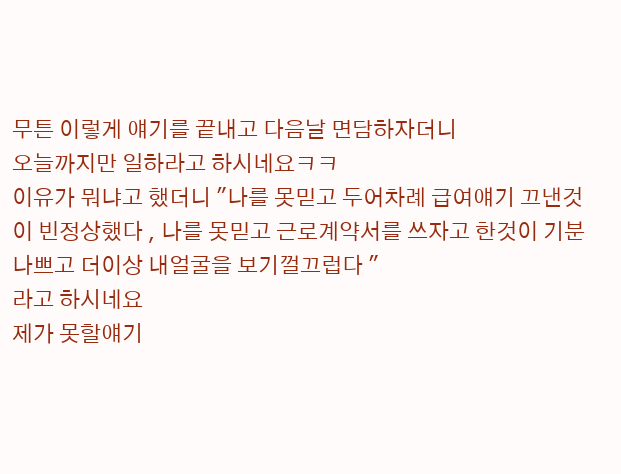무튼 이렇게 얘기를 끝내고 다음날 면담하자더니
오늘까지만 일하라고 하시네요ㅋㅋ
이유가 뭐냐고 했더니 "나를 못믿고 두어차례 급여얘기 끄낸것이 빈정상했다 , 나를 못믿고 근로계약서를 쓰자고 한것이 기분나쁘고 더이상 내얼굴을 보기껄끄럽다 "
라고 하시네요
제가 못할얘기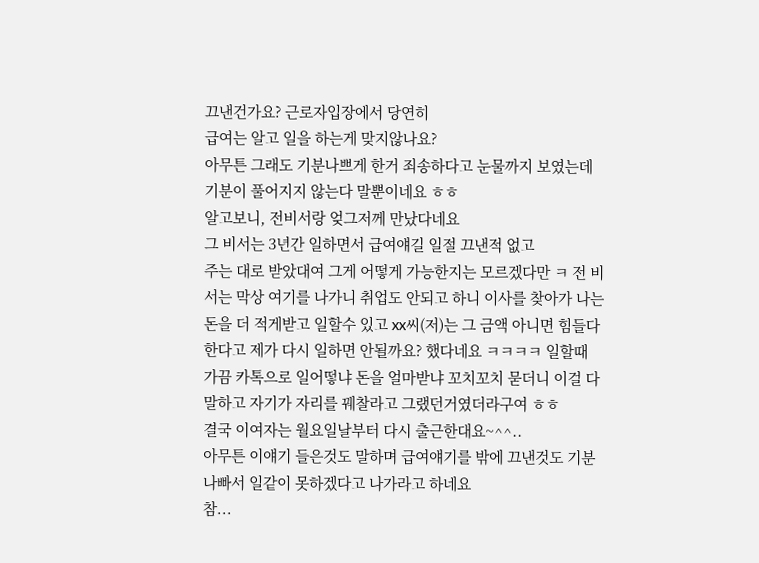끄낸건가요? 근로자입장에서 당연히
급여는 알고 일을 하는게 맞지않나요?
아무튼 그래도 기분나쁘게 한거 죄송하다고 눈물까지 보였는데 기분이 풀어지지 않는다 말뿐이네요 ㅎㅎ
알고보니, 전비서랑 엊그저께 만났다네요
그 비서는 3년간 일하면서 급여얘길 일절 끄낸적 없고
주는 대로 받았대여 그게 어떻게 가능한지는 모르겠다만 ㅋ 전 비서는 막상 여기를 나가니 취업도 안되고 하니 이사를 찾아가 나는 돈을 더 적게받고 일할수 있고 xx씨(저)는 그 금액 아니면 힘들다 한다고 제가 다시 일하면 안될까요? 했다네요 ㅋㅋㅋㅋ 일할때 가끔 카톡으로 일어떻냐 돈을 얼마받냐 꼬치꼬치 묻더니 이걸 다 말하고 자기가 자리를 꿰찰라고 그랬던거였더라구여 ㅎㅎ
결국 이여자는 월요일날부터 다시 출근한대요~^^..
아무튼 이얘기 들은것도 말하며 급여얘기를 밖에 끄낸것도 기분나빠서 일같이 못하겠다고 나가라고 하네요
참...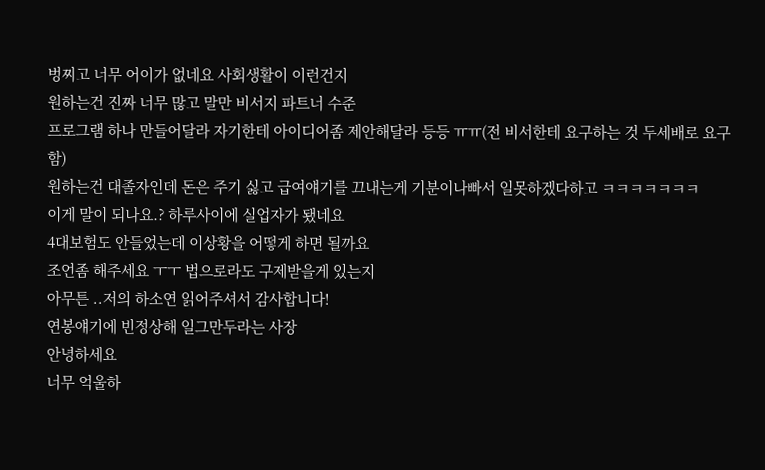벙찌고 너무 어이가 없네요 사회생활이 이런건지
원하는건 진짜 너무 많고 말만 비서지 파트너 수준
프로그램 하나 만들어달라 자기한테 아이디어좀 제안해달라 등등 ㅠㅠ(전 비서한테 요구하는 것 두세배로 요구함)
원하는건 대졸자인데 돈은 주기 싫고 급여얘기를 끄내는게 기분이나빠서 일못하겠다하고 ㅋㅋㅋㅋㅋㅋㅋ
이게 말이 되나요.? 하루사이에 실업자가 됐네요
4대보험도 안들었는데 이상황을 어떻게 하면 될까요
조언좀 해주세요 ㅜㅜ 법으로라도 구제받을게 있는지
아무튼 ..저의 하소연 읽어주셔서 감사합니다!
연봉얘기에 빈정상해 일그만두라는 사장
안녕하세요
너무 억울하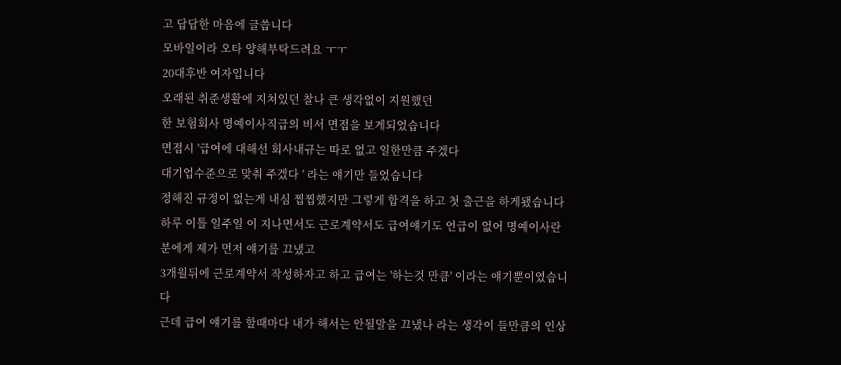고 답답한 마음에 글씁니다
모바일이라 오타 양해부탁드려요 ㅜㅜ
20대후반 여자입니다
오래된 취준생활에 지쳐있던 찰나 큰 생각없이 지원했던
한 보험회사 명예이사직급의 비서 면접을 보게되었습니다
면접시 '급여에 대해선 회사내규는 따로 없고 일한만큼 주겠다
대기업수준으로 맞춰 주겠다 ' 라는 얘기만 들었습니다
정해진 규정이 없는게 내심 찝찝했지만 그렇게 합격을 하고 첫 출근을 하게됐습니다
하루 이틀 일주일 이 지나면서도 근로계약서도 급여얘기도 언급이 없어 명예이사란 분에게 제가 먼저 얘기를 끄냈고
3개월뒤에 근로계약서 작성하자고 하고 급여는 '하는것 만큼' 이라는 얘기뿐이였습니다
근데 급여 얘기를 할때마다 내가 해서는 안될말을 끄냈나 라는 생각이 들만큼의 인상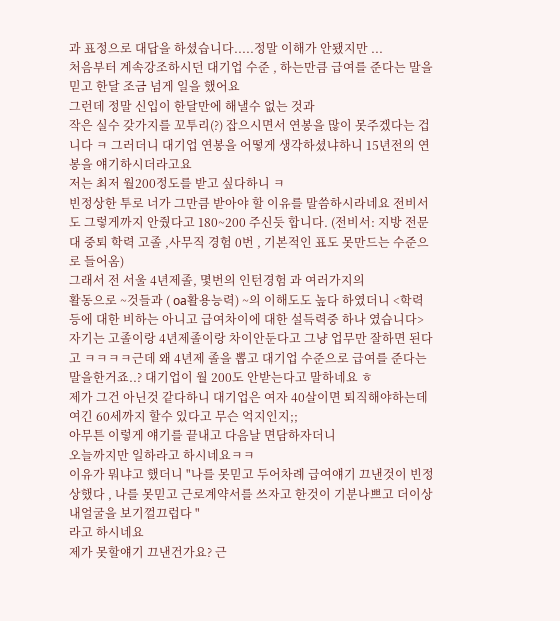과 표정으로 대답을 하셨습니다.....정말 이해가 안됐지만 ...
처음부터 계속강조하시던 대기업 수준 , 하는만큼 급여를 준다는 말을 믿고 한달 조금 넘게 일을 했어요
그런데 정말 신입이 한달만에 해낼수 없는 것과
작은 실수 갖가지를 꼬투리(?) 잡으시면서 연봉을 많이 못주겠다는 겁니다 ㅋ 그러더니 대기업 연봉을 어떻게 생각하셨냐하니 15년전의 연봉을 얘기하시더라고요
저는 최저 월200정도를 받고 싶다하니 ㅋ
빈정상한 투로 너가 그만큼 받아야 할 이유를 말씀하시라네요 전비서도 그렇게까지 안줬다고 180~200 주신듯 합니다. (전비서: 지방 전문대 중퇴 학력 고졸 ,사무직 경험 0번 , 기본적인 표도 못만드는 수준으로 들어옴)
그래서 전 서울 4년제졸, 몇번의 인턴경험 과 여러가지의
활동으로 ~것들과 ( oa활용능력) ~의 이해도도 높다 하였더니 <학력 등에 대한 비하는 아니고 급여차이에 대한 설득력중 하나 였습니다>
자기는 고졸이랑 4년제졸이랑 차이안둔다고 그냥 업무만 잘하면 된다고 ㅋㅋㅋㅋ근데 왜 4년제 졸을 뽑고 대기업 수준으로 급여를 준다는 말을한거죠..? 대기업이 월 200도 안받는다고 말하네요 ㅎ
제가 그건 아닌것 같다하니 대기업은 여자 40살이면 퇴직해야하는데 여긴 60세까지 할수 있다고 무슨 억지인지;;
아무튼 이렇게 얘기를 끝내고 다음날 면담하자더니
오늘까지만 일하라고 하시네요ㅋㅋ
이유가 뭐냐고 했더니 "나를 못믿고 두어차례 급여얘기 끄낸것이 빈정상했다 , 나를 못믿고 근로계약서를 쓰자고 한것이 기분나쁘고 더이상 내얼굴을 보기껄끄럽다 "
라고 하시네요
제가 못할얘기 끄낸건가요? 근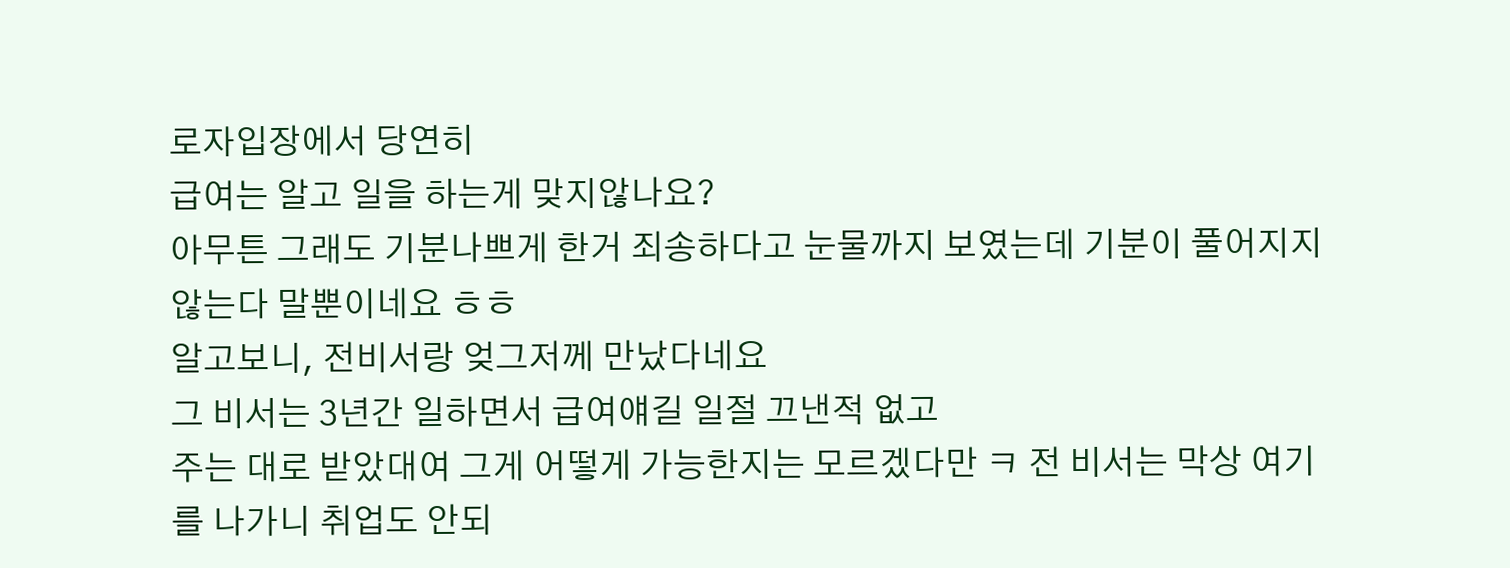로자입장에서 당연히
급여는 알고 일을 하는게 맞지않나요?
아무튼 그래도 기분나쁘게 한거 죄송하다고 눈물까지 보였는데 기분이 풀어지지 않는다 말뿐이네요 ㅎㅎ
알고보니, 전비서랑 엊그저께 만났다네요
그 비서는 3년간 일하면서 급여얘길 일절 끄낸적 없고
주는 대로 받았대여 그게 어떻게 가능한지는 모르겠다만 ㅋ 전 비서는 막상 여기를 나가니 취업도 안되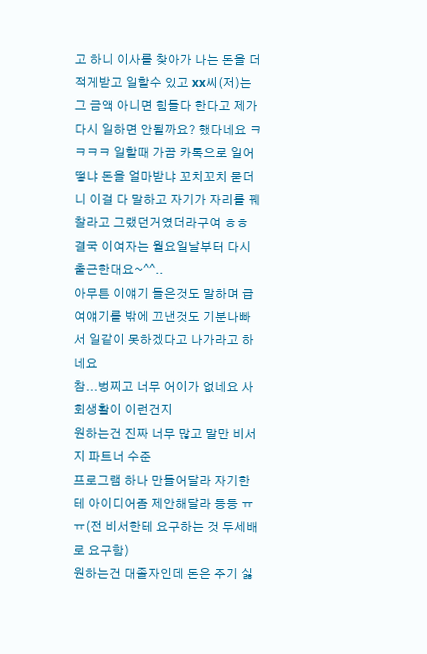고 하니 이사를 찾아가 나는 돈을 더 적게받고 일할수 있고 xx씨(저)는 그 금액 아니면 힘들다 한다고 제가 다시 일하면 안될까요? 했다네요 ㅋㅋㅋㅋ 일할때 가끔 카톡으로 일어떻냐 돈을 얼마받냐 꼬치꼬치 묻더니 이걸 다 말하고 자기가 자리를 꿰찰라고 그랬던거였더라구여 ㅎㅎ
결국 이여자는 월요일날부터 다시 출근한대요~^^..
아무튼 이얘기 들은것도 말하며 급여얘기를 밖에 끄낸것도 기분나빠서 일같이 못하겠다고 나가라고 하네요
참...벙찌고 너무 어이가 없네요 사회생활이 이런건지
원하는건 진짜 너무 많고 말만 비서지 파트너 수준
프로그램 하나 만들어달라 자기한테 아이디어좀 제안해달라 등등 ㅠㅠ(전 비서한테 요구하는 것 두세배로 요구함)
원하는건 대졸자인데 돈은 주기 싫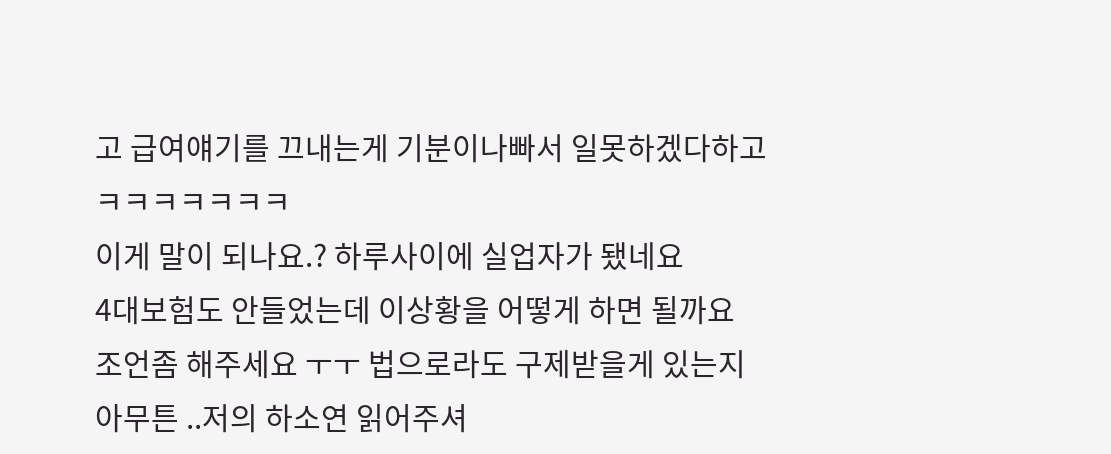고 급여얘기를 끄내는게 기분이나빠서 일못하겠다하고 ㅋㅋㅋㅋㅋㅋㅋ
이게 말이 되나요.? 하루사이에 실업자가 됐네요
4대보험도 안들었는데 이상황을 어떻게 하면 될까요
조언좀 해주세요 ㅜㅜ 법으로라도 구제받을게 있는지
아무튼 ..저의 하소연 읽어주셔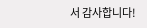서 감사합니다!